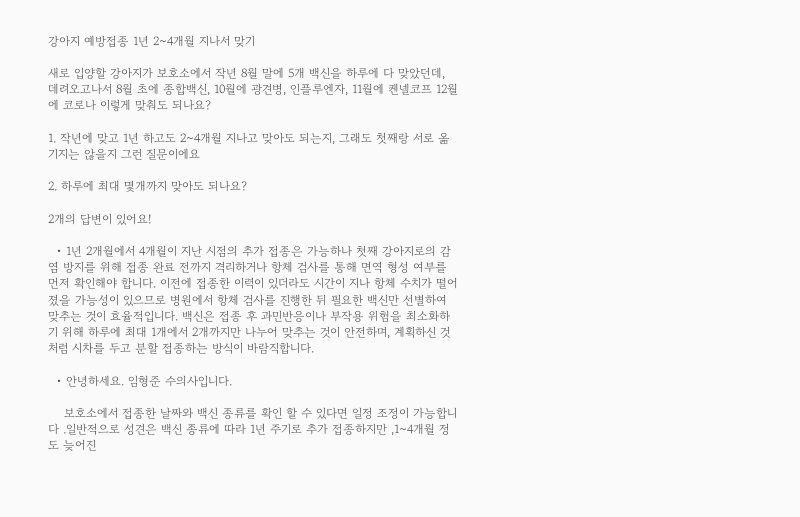강아지 예방접종 1년 2~4개월 지나서 맞기

새로 입양할 강아지가 보호소에서 작년 8월 말에 5개 백신을 하루에 다 맞았던데, 데려오고나서 8월 초에 종합백신, 10월에 광견병, 인플루엔자, 11월에 켄넬코프 12월에 코로나 이렇게 맞춰도 되나요?

1. 작년에 맞고 1년 하고도 2~4개월 지나고 맞아도 되는지, 그래도 첫째랑 서로 옮기지는 않을지 그런 질문이에요

2. 하루에 최대 몇개까지 맞아도 되나요?

2개의 답변이 있어요!

  • 1년 2개월에서 4개월이 지난 시점의 추가 접종은 가능하나 첫째 강아지로의 감염 방지를 위해 접종 완료 전까지 격리하거나 항체 검사를 통해 면역 형성 여부를 먼저 확인해야 합니다. 이전에 접종한 이력이 있더라도 시간이 지나 항체 수치가 떨어졌을 가능성이 있으므로 병원에서 항체 검사를 진행한 뒤 필요한 백신만 선별하여 맞추는 것이 효율적입니다. 백신은 접종 후 과민반응이나 부작용 위험을 최소화하기 위해 하루에 최대 1개에서 2개까지만 나누어 맞추는 것이 안전하며, 계획하신 것처럼 시차를 두고 분할 접종하는 방식이 바람직합니다.

  • 안녕하세요. 임형준 수의사입니다.

    보호소에서 접종한 날짜와 백신 종류를 확인 할 수 있다면 일정 조정이 가능합니다 .일반적으로 성견은 백신 종류에 따라 1년 주기로 추가 접종하지만 ,1~4개월 정도 늦어진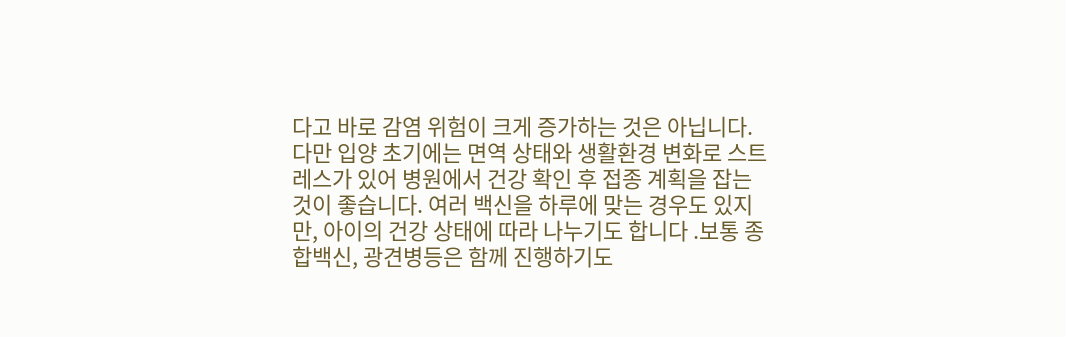다고 바로 감염 위험이 크게 증가하는 것은 아닙니다. 다만 입양 초기에는 면역 상태와 생활환경 변화로 스트레스가 있어 병원에서 건강 확인 후 접종 계획을 잡는 것이 좋습니다. 여러 백신을 하루에 맞는 경우도 있지만, 아이의 건강 상태에 따라 나누기도 합니다 .보통 종합백신, 광견병등은 함께 진행하기도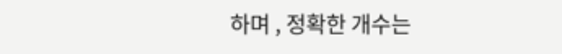하며 , 정확한 개수는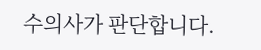수의사가 판단합니다.